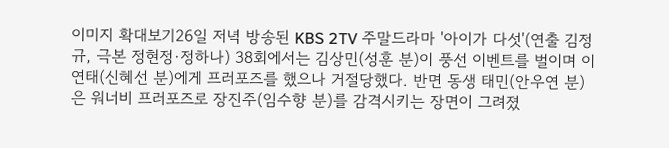이미지 확대보기26일 저녁 방송된 KBS 2TV 주말드라마 '아이가 다섯'(연출 김정규, 극본 정현정·정하나) 38회에서는 김상민(성훈 분)이 풍선 이벤트를 벌이며 이연태(신혜선 분)에게 프러포즈를 했으나 거절당했다. 반면 동생 태민(안우연 분)은 워너비 프러포즈로 장진주(임수향 분)를 감격시키는 장면이 그려졌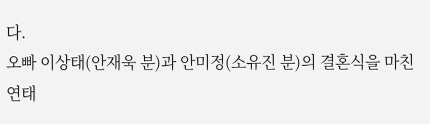다.
오빠 이상태(안재욱 분)과 안미정(소유진 분)의 결혼식을 마친 연태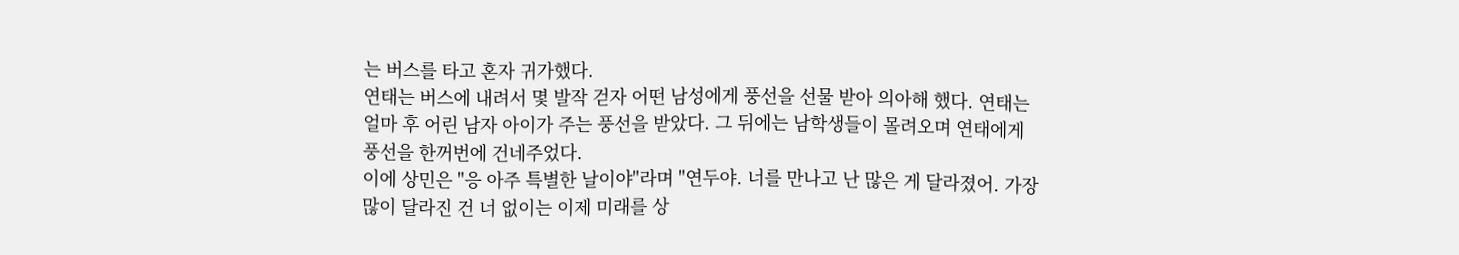는 버스를 타고 혼자 귀가했다.
연태는 버스에 내려서 몇 발작 걷자 어떤 남성에게 풍선을 선물 받아 의아해 했다. 연태는 얼마 후 어린 남자 아이가 주는 풍선을 받았다. 그 뒤에는 남학생들이 몰려오며 연태에게 풍선을 한꺼번에 건네주었다.
이에 상민은 "응 아주 특별한 날이야"라며 "연두야. 너를 만나고 난 많은 게 달라졌어. 가장 많이 달라진 건 너 없이는 이제 미래를 상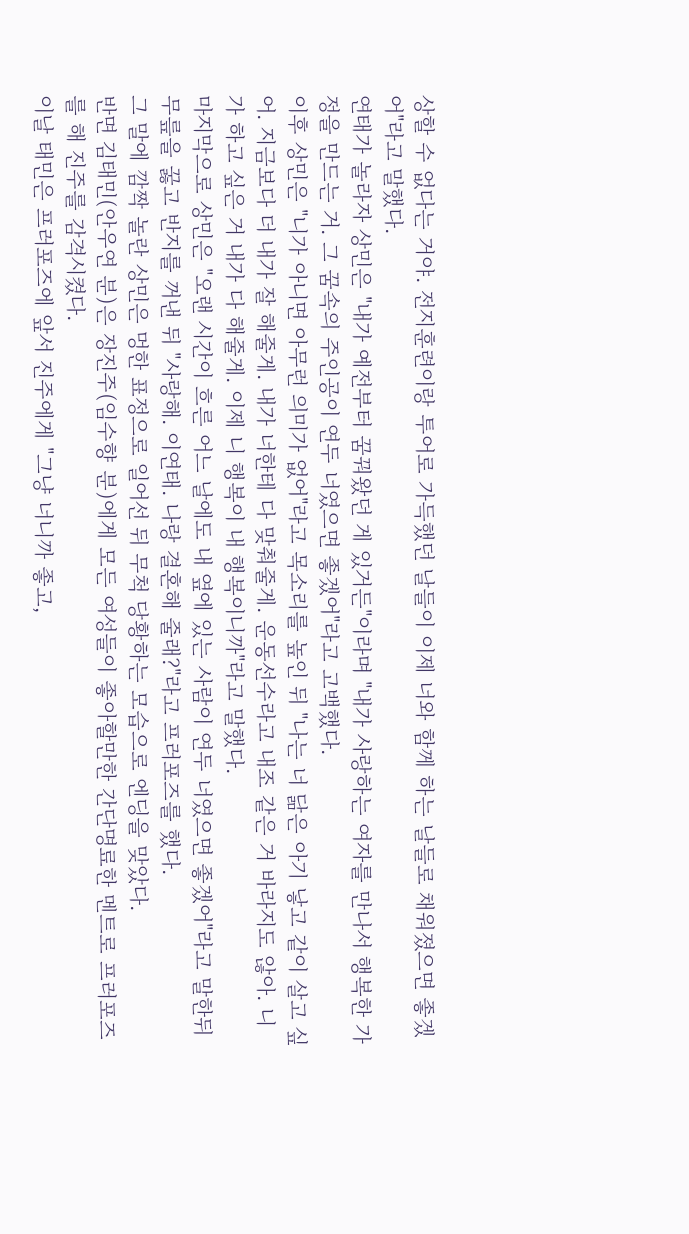상할 수 없다는 거야. 전지훈련이랑 투어로 가득했던 날들이 이제 너와 함께 하는 날들로 채워졌으면 좋겠어"라고 말했다.
연태가 놀라자 상민은 "내가 예전부터 꿈꿔왔던 게 있거든"이라며 "내가 사랑하는 여자를 만나서 행복한 가정을 만드는 거. 그 꿈속의 주인공이 연두 너였으면 좋겠어"라고 고백했다.
이후 상민은 "니가 아니면 아무런 의미가 없어"라고 목소리를 높인 뒤 "나는 너 닮은 아기 낳고 같이 살고 싶어. 지금보다 더 내가 잘 해줄게. 내가 너한테 다 맞춰줄게. 운동선수라고 내조 같은 거 바라지도 않아. 니가 하고 싶은 거 내가 다 해줄게. 이제 니 행복이 내 행복이니까"라고 말했다.
마지막으로 상민은 "오랜 시간이 흐른 어느 날에도 내 옆에 있는 사람이 연두 너였으면 좋겠어"라고 말한뒤 무릎을 꿇고 반지를 꺼낸 뒤 "사랑해. 이연태. 나랑 결혼해 줄래?"라고 프러포즈를 했다.
그 말에 깜짝 놀란 상민은 멍한 표정으로 일어선 뒤 무척 당황하는 모습으로 엔딩을 맞았다.
반면 김태민(안우연 분)은 장진주(임수향 분)에게 모든 여성들이 좋아할만한 간단명료한 멘트로 프러포즈를 해 진주를 감격시켰다.
이날 태민은 프러포즈에 앞서 진주에게 "그냥 너니까 좋고,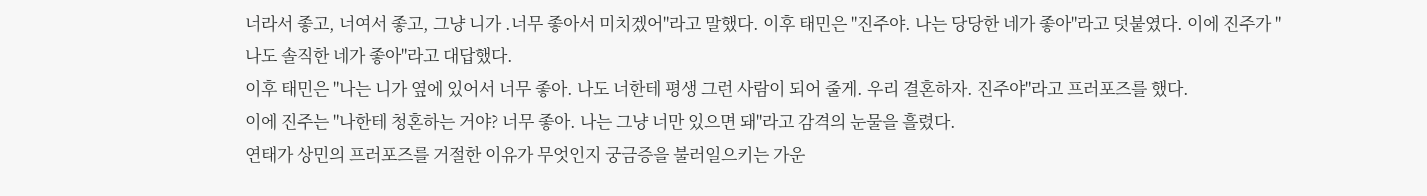너라서 좋고, 너여서 좋고, 그냥 니가 .너무 좋아서 미치겠어"라고 말했다. 이후 태민은 "진주야. 나는 당당한 네가 좋아"라고 덧붙였다. 이에 진주가 "나도 솔직한 네가 좋아"라고 대답했다.
이후 태민은 "나는 니가 옆에 있어서 너무 좋아. 나도 너한테 평생 그런 사람이 되어 줄게. 우리 결혼하자. 진주야"라고 프러포즈를 했다.
이에 진주는 "나한테 청혼하는 거야? 너무 좋아. 나는 그냥 너만 있으면 돼"라고 감격의 눈물을 흘렸다.
연태가 상민의 프러포즈를 거절한 이유가 무엇인지 궁금증을 불러일으키는 가운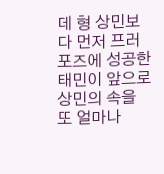데 형 상민보다 먼저 프러포즈에 성공한 태민이 앞으로 상민의 속을 또 얼마나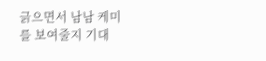긁으면서 남남 케미를 보여줄지 기대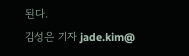된다.
김성은 기자 jade.kim@